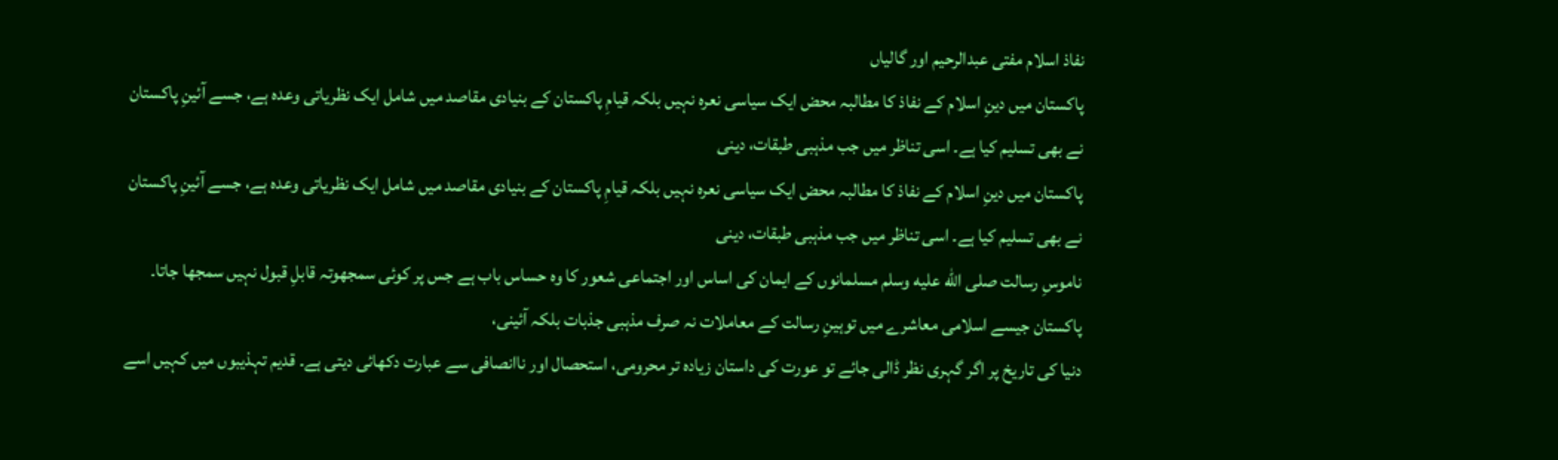نفاذ اسلام مفتی عبدالرحیم اور گالیاں
پاکستان میں دینِ اسلام کے نفاذ کا مطالبہ محض ایک سیاسی نعرہ نہیں بلکہ قیامِ پاکستان کے بنیادی مقاصد میں شامل ایک نظریاتی وعدہ ہے، جسے آئینِ پاکستان نے بھی تسلیم کیا ہے۔ اسی تناظر میں جب مذہبی طبقات، دینی
پاکستان میں دینِ اسلام کے نفاذ کا مطالبہ محض ایک سیاسی نعرہ نہیں بلکہ قیامِ پاکستان کے بنیادی مقاصد میں شامل ایک نظریاتی وعدہ ہے، جسے آئینِ پاکستان نے بھی تسلیم کیا ہے۔ اسی تناظر میں جب مذہبی طبقات، دینی
ناموسِ رسالت صلى الله عليه وسلم مسلمانوں کے ایمان کی اساس اور اجتماعی شعور کا وہ حساس باب ہے جس پر کوئی سمجھوتہ قابلِ قبول نہیں سمجھا جاتا۔ پاکستان جیسے اسلامی معاشرے میں توہینِ رسالت کے معاملات نہ صرف مذہبی جذبات بلکہ آئینی،
دنیا کی تاریخ پر اگر گہری نظر ڈالی جائے تو عورت کی داستان زیادہ تر محرومی، استحصال اور ناانصافی سے عبارت دکھائی دیتی ہے۔ قدیم تہذیبوں میں کہیں اسے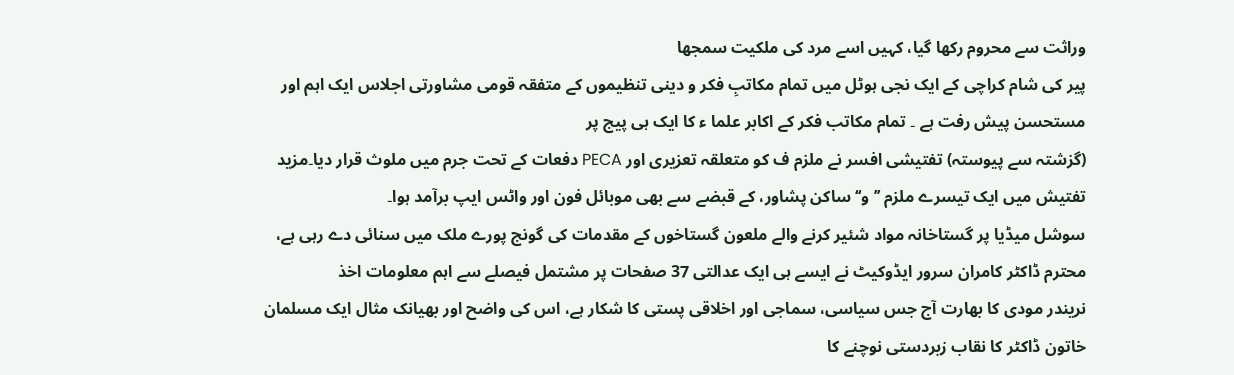وراثت سے محروم رکھا گیا، کہیں اسے مرد کی ملکیت سمجھا
پیر کی شام کراچی کے ایک نجی ہوٹل میں تمام مکاتبِ فکر و دینی تنظیموں کے متفقہ قومی مشاورتی اجلاس ایک اہم اور مستحسن پیش رفت ہے ۔ تمام مکاتب فکر کے اکابر علما ء کا ایک ہی پیج پر
(گزشتہ سے پیوستہ) تفتیشی افسر نے ملزم ف کو متعلقہ تعزیری اور PECA دفعات کے تحت جرم میں ملوث قرار دیا۔مزید تفتیش میں ایک تیسرے ملزم ’’و‘‘ ساکن پشاور، کے قبضے سے بھی موبائل فون اور واٹس ایپ برآمد ہوا۔
سوشل میڈیا پر گستاخانہ مواد شئیر کرنے والے ملعون گستاخوں کے مقدمات کی گونج پورے ملک میں سنائی دے رہی ہے، محترم ڈاکٹر کامران سرور ایڈوکیٹ نے ایسے ہی ایک عدالتی 37 صفحات پر مشتمل فیصلے سے اہم معلومات اخذ
نریندر مودی کا بھارت آج جس سیاسی، سماجی اور اخلاقی پستی کا شکار ہے، اس کی واضح اور بھیانک مثال ایک مسلمان خاتون ڈاکٹر کا نقاب زبردستی نوچنے کا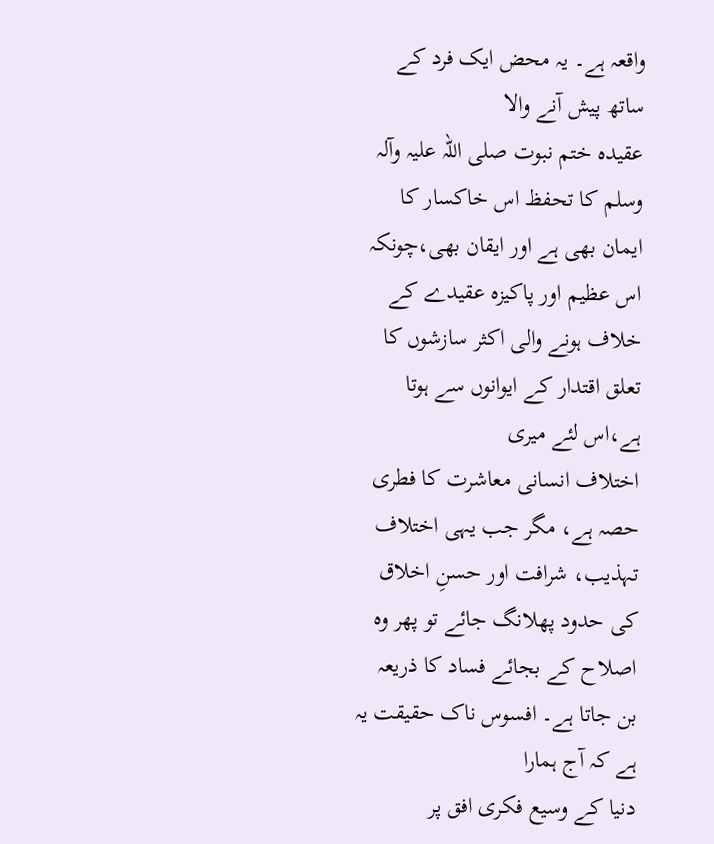واقعہ ہے۔ یہ محض ایک فرد کے ساتھ پیش آنے والا
عقیدہ ختم نبوت صلی اللہ علیہ وآلہ وسلم کا تحفظ اس خاکسار کا ایمان بھی ہے اور ایقان بھی،چونکہ اس عظیم اور پاکیزہ عقیدے کے خلاف ہونے والی اکثر سازشوں کا تعلق اقتدار کے ایوانوں سے ہوتا ہے،اس لئے میری
اختلاف انسانی معاشرت کا فطری حصہ ہے، مگر جب یہی اختلاف تہذیب، شرافت اور حسنِ اخلاق کی حدود پھلانگ جائے تو پھر وہ اصلاح کے بجائے فساد کا ذریعہ بن جاتا ہے۔ افسوس ناک حقیقت یہ ہے کہ آج ہمارا
دنیا کے وسیع فکری افق پر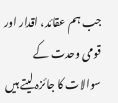جب ہم عقائد، اقدار اور قومی وحدت کے سوالات کا جائزہ لیتے ہیں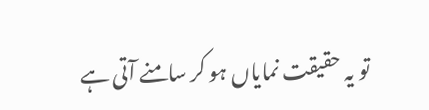تو یہ حقیقت نمایاں ہو کر سامنے آتی ہے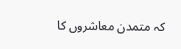کہ متمدن معاشروں کا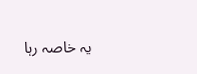یہ خاصہ رہا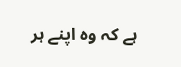ہے کہ وہ اپنے ہر